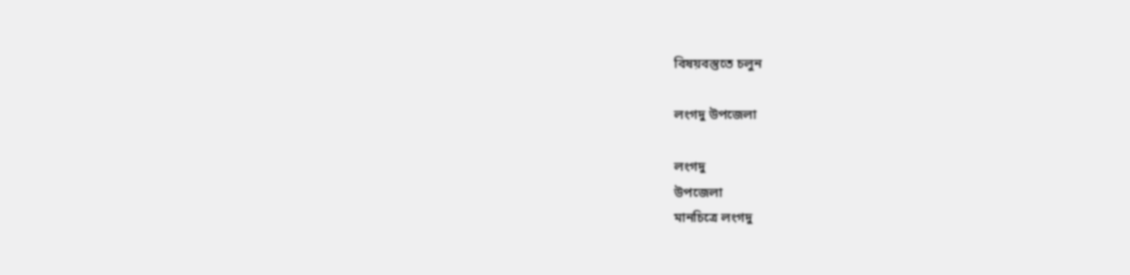বিষয়বস্তুতে চলুন

লংগদু উপজেলা

লংগদু
উপজেলা
মানচিত্রে লংগদু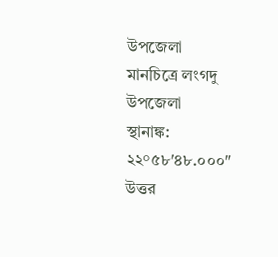উপজেলা
মানচিত্রে লংগদু উপজেলা
স্থানাঙ্ক: ২২°৫৮′৪৮.০০০″ উত্তর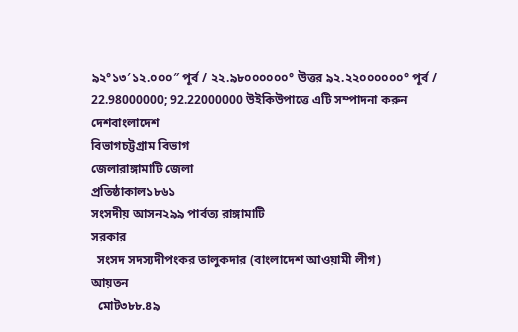৯২°১৩′১২.০০০″ পূর্ব / ২২.৯৮০০০০০০° উত্তর ৯২.২২০০০০০০° পূর্ব / 22.98000000; 92.22000000 উইকিউপাত্তে এটি সম্পাদনা করুন
দেশবাংলাদেশ
বিভাগচট্টগ্রাম বিভাগ
জেলারাঙ্গামাটি জেলা
প্রতিষ্ঠাকাল১৮৬১
সংসদীয় আসন২৯৯ পার্বত্য রাঙ্গামাটি
সরকার
  সংসদ সদস্যদীপংকর তালুকদার (বাংলাদেশ আওয়ামী লীগ)
আয়তন
  মোট৩৮৮.৪৯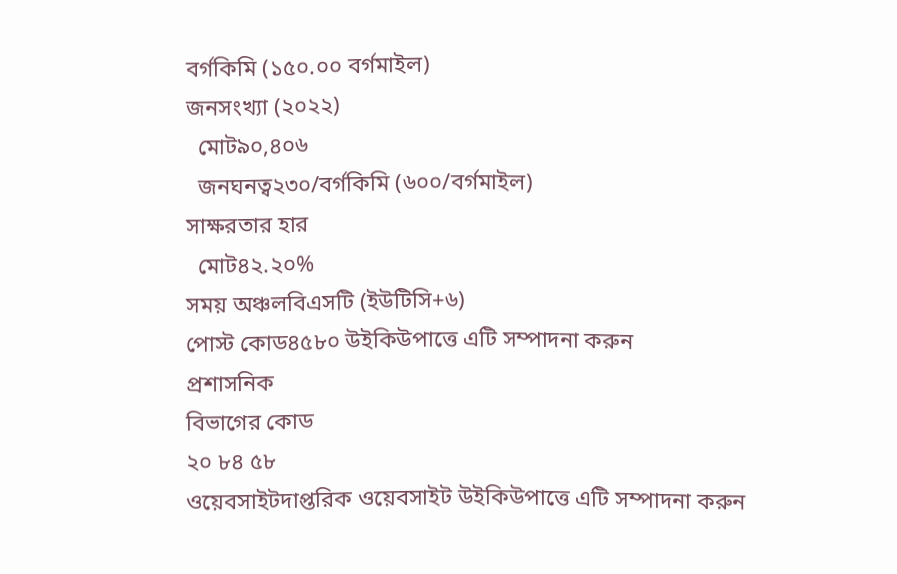বর্গকিমি (১৫০.০০ বর্গমাইল)
জনসংখ্যা (২০২২)
  মোট৯০,৪০৬
  জনঘনত্ব২৩০/বর্গকিমি (৬০০/বর্গমাইল)
সাক্ষরতার হার
  মোট৪২.২০%
সময় অঞ্চলবিএসটি (ইউটিসি+৬)
পোস্ট কোড৪৫৮০ উইকিউপাত্তে এটি সম্পাদনা করুন
প্রশাসনিক
বিভাগের কোড
২০ ৮৪ ৫৮
ওয়েবসাইটদাপ্তরিক ওয়েবসাইট উইকিউপাত্তে এটি সম্পাদনা করুন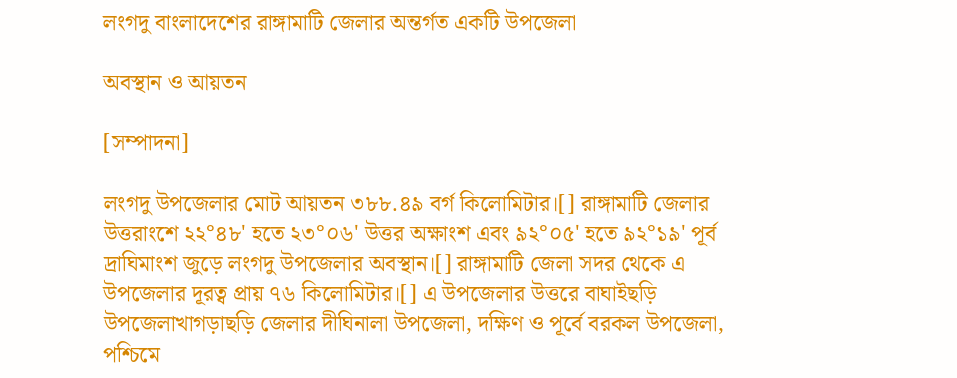লংগদু বাংলাদেশের রাঙ্গামাটি জেলার অন্তর্গত একটি উপজেলা

অবস্থান ও আয়তন

[সম্পাদনা]

লংগদু উপজেলার মোট আয়তন ৩৮৮.৪৯ বর্গ কিলোমিটার।[] রাঙ্গামাটি জেলার উত্তরাংশে ২২°৪৮' হতে ২৩°০৬' উত্তর অক্ষাংশ এবং ৯২°০৫' হতে ৯২°১৯' পূর্ব দ্রাঘিমাংশ জুড়ে লংগদু উপজেলার অবস্থান।[] রাঙ্গামাটি জেলা সদর থেকে এ উপজেলার দূরত্ব প্রায় ৭৬ কিলোমিটার।[] এ উপজেলার উত্তরে বাঘাইছড়ি উপজেলাখাগড়াছড়ি জেলার দীঘিনালা উপজেলা, দক্ষিণ ও পূর্বে বরকল উপজেলা, পশ্চিমে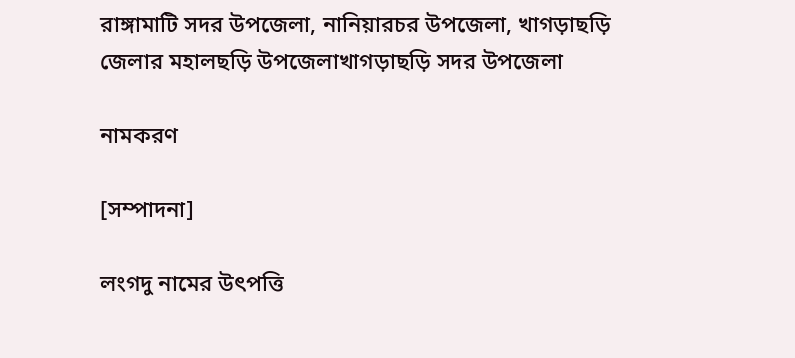রাঙ্গামাটি সদর উপজেলা, নানিয়ারচর উপজেলা, খাগড়াছড়ি জেলার মহালছড়ি উপজেলাখাগড়াছড়ি সদর উপজেলা

নামকরণ

[সম্পাদনা]

লংগদু নামের উৎপত্তি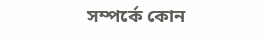সম্পর্কে কোন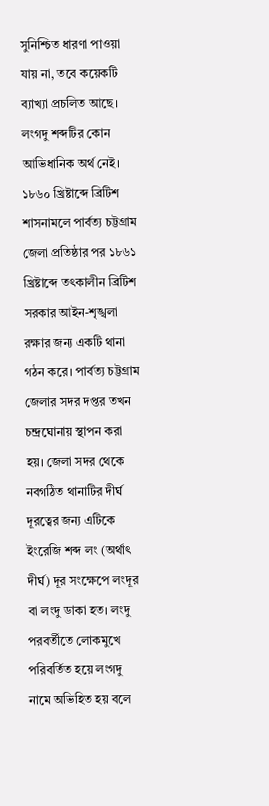সুনিশ্চিত ধারণা পাওয়া যায় না, তবে কয়েকটি ব্যাখ্যা প্রচলিত আছে। লংগদু শব্দটির কোন আভিধানিক অর্থ নেই। ১৮৬০ খ্রিষ্টাব্দে ব্রিটিশ শাসনামলে পার্বত্য চট্টগ্রাম জেলা প্রতিষ্ঠার পর ১৮৬১ খ্রিষ্টাব্দে তৎকালীন ব্রিটিশ সরকার আইন-শৃঙ্খলা রক্ষার জন্য একটি থানা গঠন করে। পার্বত্য চট্টগ্রাম জেলার সদর দপ্তর তখন চন্দ্রঘোনায় স্থাপন করা হয়। জেলা সদর থেকে নবগঠিত থানাটির দীর্ঘ দূরত্বের জন্য এটিকে ইংরেজি শব্দ লং (অর্থাৎ দীর্ঘ) দূর সংক্ষেপে লংদূর বা লংদু ডাকা হত। লংদু পরবর্তীতে লোকমুখে পরিবর্তিত হয়ে লংগদু নামে অভিহিত হয় বলে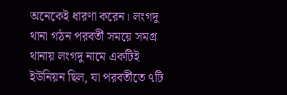অনেকেই ধারণা করেন। লংগদু থানা গঠন পরবর্তী সময়ে সমগ্র থানায় লংগদু নামে একটিই ইউনিয়ন ছিল, যা পরবর্তীতে ৭টি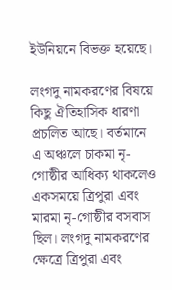ইউনিয়নে বিভক্ত হয়েছে।

লংগদু নামকরণের বিষয়ে কিছু ঐতিহাসিক ধারণা প্রচলিত আছে। বর্তমানে এ অঞ্চলে চাকমা নৃ-গোষ্ঠীর আধিক্য থাকলেও একসময়ে ত্রিপুরা এবং মারমা নৃ-গোষ্ঠীর বসবাস ছিল। লংগদু নামকরণের ক্ষেত্রে ত্রিপুরা এবং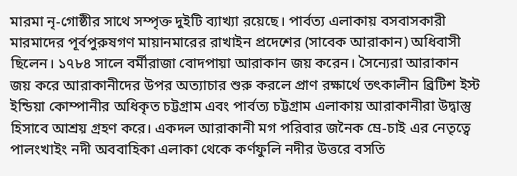মারমা নৃ-গোষ্ঠীর সাথে সম্পৃক্ত দুইটি ব্যাখ্যা রয়েছে। পার্বত্য এলাকায় বসবাসকারী মারমাদের পূর্বপুরুষগণ মায়ানমারের রাখাইন প্রদেশের (সাবেক আরাকান) অধিবাসী ছিলেন। ১৭৮৪ সালে বর্মীরাজা বোদপায়া আরাকান জয় করেন। সৈন্যেরা আরাকান জয় করে আরাকানীদের উপর অত্যাচার শুরু করলে প্রাণ রক্ষার্থে তৎকালীন ব্রিটিশ ইস্ট ইন্ডিয়া কোম্পানীর অধিকৃত চট্টগ্রাম এবং পার্বত্য চট্টগ্রাম এলাকায় আরাকানীরা উদ্বাস্তু হিসাবে আশ্রয় গ্রহণ করে। একদল আরাকানী মগ পরিবার জনৈক ম্রে-চাই এর নেতৃত্বে পালংখাইং নদী অববাহিকা এলাকা থেকে কর্ণফুলি নদীর উত্তরে বসতি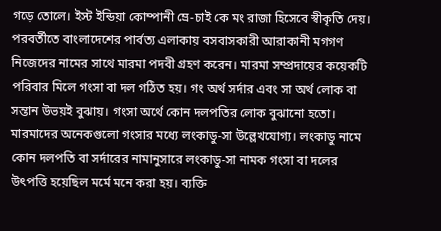গড়ে তোলে। ইস্ট ইন্ডিয়া কোম্পানী ম্রে-চাই কে মং রাজা হিসেবে স্বীকৃতি দেয়। পরবর্তীতে বাংলাদেশের পার্বত্য এলাকায় বসবাসকারী আরাকানী মগগণ নিজেদের নামের সাথে মারমা পদবী গ্রহণ করেন। মারমা সম্প্রদায়ের কয়েকটি পরিবার মিলে গংসা বা দল গঠিত হয়। গং অর্থ সর্দার এবং সা অর্থ লোক বা সন্তান উভয়ই বুঝায়। গংসা অর্থে কোন দলপতির লোক বুঝানো হতো। মারমাদের অনেকগুলো গংসার মধ্যে লংকাডু-সা উল্লেখযোগ্য। লংকাডু নামে কোন দলপতি বা সর্দারের নামানুসারে লংকাডু-সা নামক গংসা বা দলের উৎপত্তি হয়েছিল মর্মে মনে করা হয়। ব্যক্তি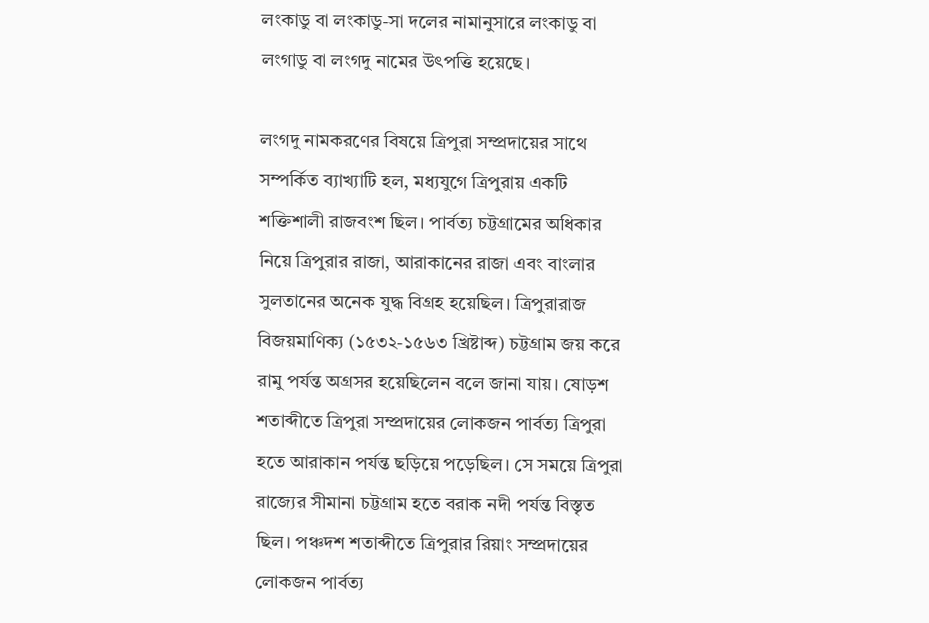লংকাডু বা লংকাডু-সা দলের নামানুসারে লংকাডু বা লংগাডু বা লংগদু নামের উৎপত্তি হয়েছে।

লংগদু নামকরণের বিষয়ে ত্রিপুরা সম্প্রদায়ের সাথে সম্পর্কিত ব্যাখ্যাটি হল, মধ্যযুগে ত্রিপুরায় একটি শক্তিশালী রাজবংশ ছিল। পার্বত্য চট্টগ্রামের অধিকার নিয়ে ত্রিপুরার রাজা, আরাকানের রাজা এবং বাংলার সুলতানের অনেক যুদ্ধ বিগ্রহ হয়েছিল। ত্রিপুরারাজ বিজয়মাণিক্য (১৫৩২-১৫৬৩ খ্রিষ্টাব্দ) চট্টগ্রাম জয় করে রামু পর্যন্ত অগ্রসর হয়েছিলেন বলে জানা যায়। ষোড়শ শতাব্দীতে ত্রিপুরা সম্প্রদায়ের লোকজন পার্বত্য ত্রিপুরা হতে আরাকান পর্যন্ত ছড়িয়ে পড়েছিল। সে সময়ে ত্রিপুরা রাজ্যের সীমানা চট্টগ্রাম হতে বরাক নদী পর্যন্ত বিস্তৃত ছিল। পঞ্চদশ শতাব্দীতে ত্রিপুরার রিয়াং সম্প্রদায়ের লোকজন পার্বত্য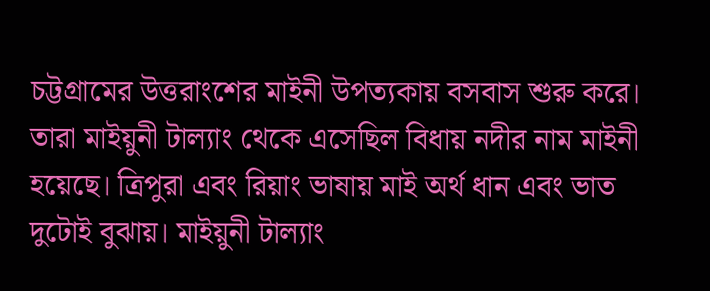চট্টগ্রামের উত্তরাংশের মাইনী উপত্যকায় বসবাস শুরু করে। তারা মাইয়ুনী টাল্যাং থেকে এসেছিল বিধায় নদীর নাম মাইনী হয়েছে। ত্রিপুরা এবং রিয়াং ভাষায় মাই অর্থ ধান এবং ভাত দুটোই বুঝায়। মাইয়ুনী টাল্যাং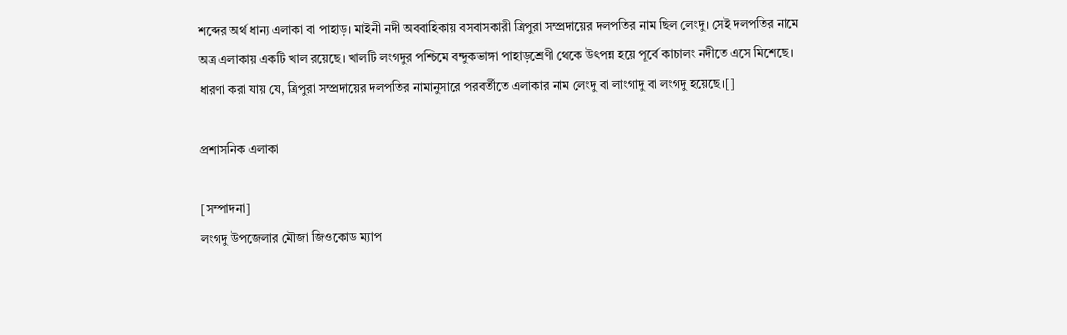শব্দের অর্থ ধান্য এলাকা বা পাহাড়। মাইনী নদী অববাহিকায় বসবাসকারী ত্রিপুরা সম্প্রদায়ের দলপতির নাম ছিল লেংদু। সেই দলপতির নামে অত্র এলাকায় একটি খাল রয়েছে। খালটি লংগদুর পশ্চিমে বন্দুকভাঙ্গা পাহাড়শ্রেণী থেকে উৎপন্ন হয়ে পূর্বে কাচালং নদীতে এসে মিশেছে। ধারণা করা যায় যে, ত্রিপুরা সম্প্রদায়ের দলপতির নামানুসারে পরবর্তীতে এলাকার নাম লেংদু বা লাংগাদু বা লংগদু হয়েছে।[]

প্রশাসনিক এলাকা

[সম্পাদনা]
লংগদু উপজেলার মৌজা জিওকোড ম্যাপ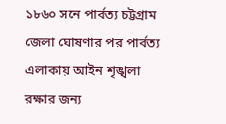১৮৬০ সনে পার্বত্য চট্টগ্রাম জেলা ঘোষণার পর পার্বত্য এলাকায় আইন শৃঙ্খলা রক্ষার জন্য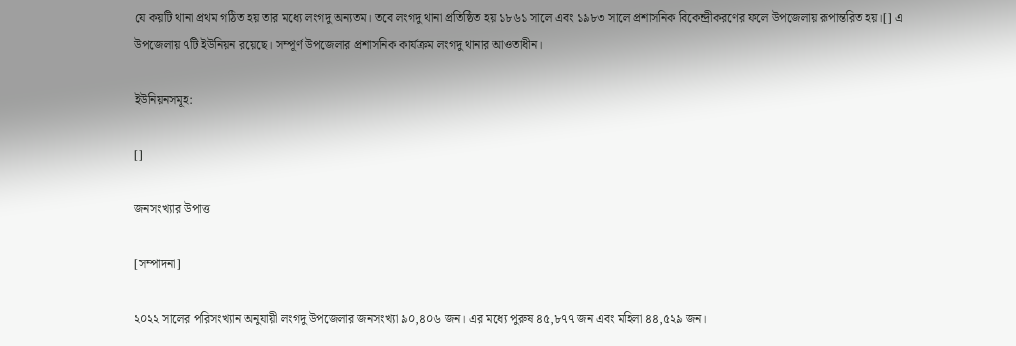যে কয়টি থানা প্রথম গঠিত হয় তার মধ্যে লংগদু অন্যতম। তবে লংগদু থানা প্রতিষ্ঠিত হয় ১৮৬১ সালে এবং ১৯৮৩ সালে প্রশাসনিক বিকেন্দ্রীকরণের ফলে উপজেলায় রূপান্তরিত হয়।[] এ উপজেলায় ৭টি ইউনিয়ন রয়েছে। সম্পূর্ণ উপজেলার প্রশাসনিক কার্যক্রম লংগদু থানার আওতাধীন।

ইউনিয়নসমূহ:

[]

জনসংখ্যার উপাত্ত

[সম্পাদনা]

২০২২ সালের পরিসংখ্যান অনুযায়ী লংগদু উপজেলার জনসংখ্যা ৯০,৪০৬ জন। এর মধ্যে পুরুষ ৪৫,৮৭৭ জন এবং মহিলা ৪৪,৫২৯ জন।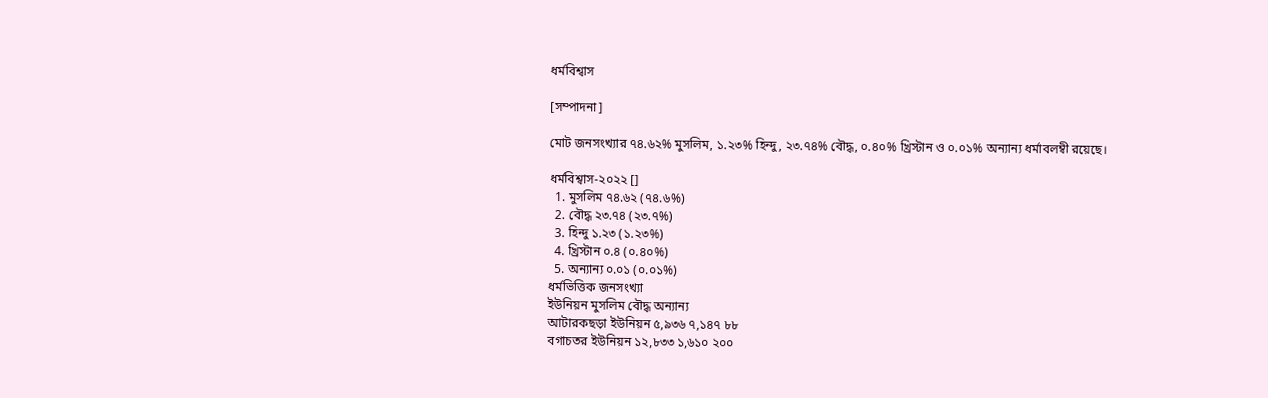ধর্মবিশ্বাস

[সম্পাদনা]

মোট জনসংখ্যার ৭৪.৬২% মুসলিম, ১.২৩% হিন্দু, ২৩.৭৪% বৌদ্ধ, ০.৪০% খ্রিস্টান ও ০.০১% অন্যান্য ধর্মাবলম্বী রয়েছে।

ধর্মবিশ্বাস-২০২২ []
  1. মুসলিম ৭৪.৬২ (৭৪.৬%)
  2. বৌদ্ধ ২৩.৭৪ (২৩.৭%)
  3. হিন্দু ১.২৩ (১.২৩%)
  4. খ্রিস্টান ০.৪ (০.৪০%)
  5. অন্যান্য ০.০১ (০.০১%)
ধর্মভিত্তিক জনসংখ্যা
ইউনিয়ন মুসলিম বৌদ্ধ অন্যান্য
আটারকছড়া ইউনিয়ন ৫,৯৩৬ ৭,১৪৭ ৮৮
বগাচতর ইউনিয়ন ১২,৮৩৩ ১,৬১০ ২০০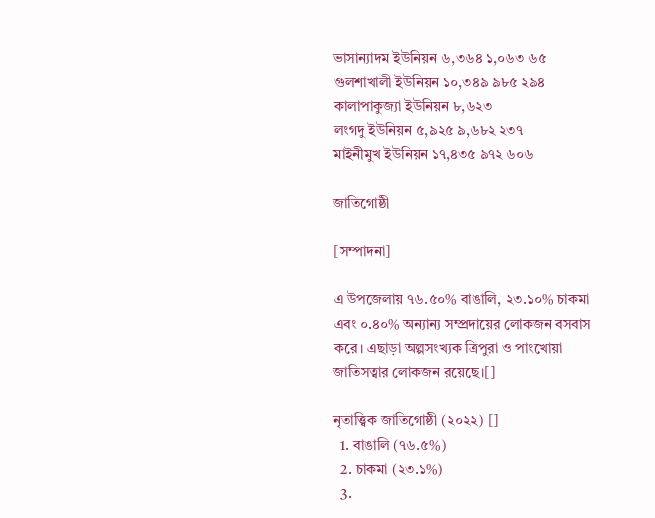ভাসান্যাদম ইউনিয়ন ৬,৩৬৪ ১,০৬৩ ৬৫
গুলশাখালী ইউনিয়ন ১০,৩৪৯ ৯৮৫ ২৯৪
কালাপাকুজ্যা ইউনিয়ন ৮,৬২৩
লংগদু ইউনিয়ন ৫,৯২৫ ৯,৬৮২ ২৩৭
মাইনীমুখ ইউনিয়ন ১৭,৪৩৫ ৯৭২ ৬০৬

জাতিগোষ্ঠী

[সম্পাদনা]

এ উপজেলায় ৭৬.৫০% বাঙালি, ২৩.১০% চাকমা এবং ০.৪০% অন্যান্য সম্প্রদায়ের লোকজন বসবাস করে। এছাড়া অল্পসংখ্যক ত্রিপুরা ও পাংখোয়া জাতিসত্বার লোকজন রয়েছে।[]

নৃতাত্ত্বিক জাতিগোষ্ঠী (২০২২) []
  1. বাঙালি (৭৬.৫%)
  2. চাকমা (২৩.১%)
  3.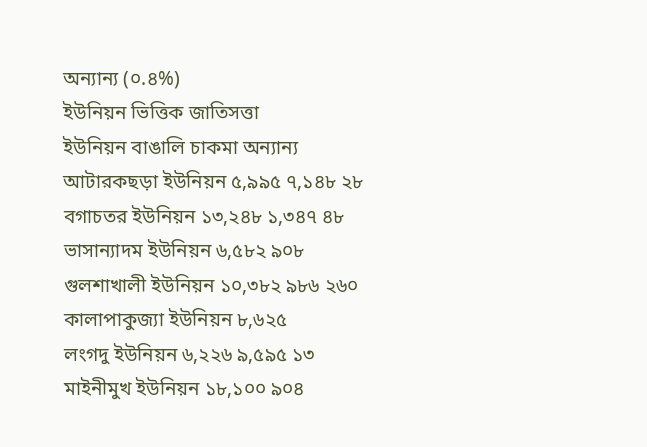অন্যান্য (০.৪%)
ইউনিয়ন ভিত্তিক জাতিসত্তা
ইউনিয়ন বাঙালি চাকমা অন্যান্য
আটারকছড়া ইউনিয়ন ৫,৯৯৫ ৭,১৪৮ ২৮
বগাচতর ইউনিয়ন ১৩,২৪৮ ১,৩৪৭ ৪৮
ভাসান্যাদম ইউনিয়ন ৬,৫৮২ ৯০৮
গুলশাখালী ইউনিয়ন ১০,৩৮২ ৯৮৬ ২৬০
কালাপাকুজ্যা ইউনিয়ন ৮,৬২৫
লংগদু ইউনিয়ন ৬,২২৬ ৯,৫৯৫ ১৩
মাইনীমুখ ইউনিয়ন ১৮,১০০ ৯০৪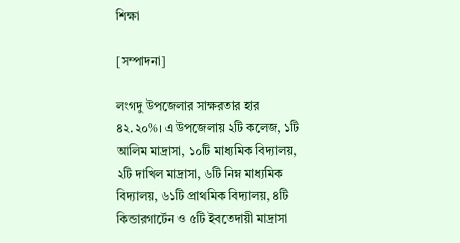শিক্ষা

[সম্পাদনা]

লংগদু উপজেলার সাক্ষরতার হার ৪২.২০%। এ উপজেলায় ২টি কলেজ, ১টি আলিম মাদ্রাসা, ১০টি মাধ্যমিক বিদ্যালয়, ২টি দাখিল মাদ্রাসা, ৬টি নিম্ন মাধ্যমিক বিদ্যালয়, ৬১টি প্রাথমিক বিদ্যালয়, ৪টি কিন্ডারগার্টেন ও ৫টি ইবতেদায়ী মাদ্রাসা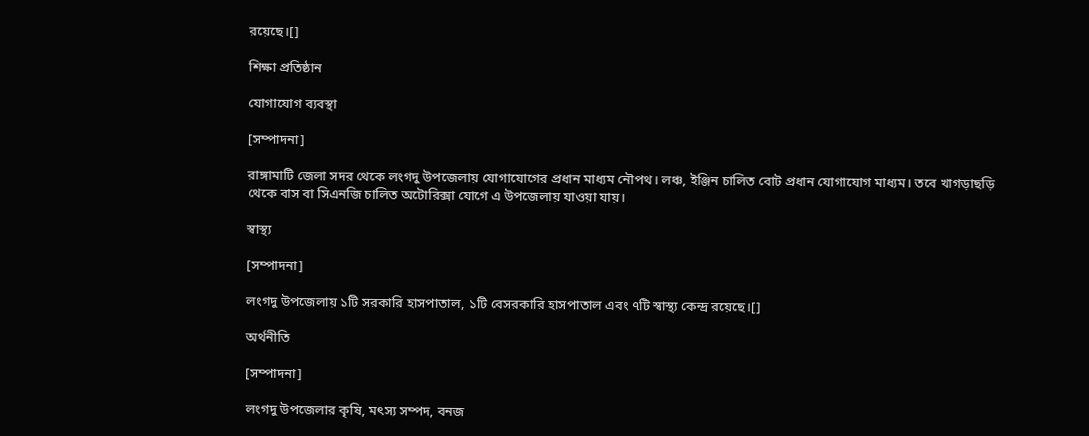রয়েছে।[]

শিক্ষা প্রতিষ্ঠান

যোগাযোগ ব্যবস্থা

[সম্পাদনা]

রাঙ্গামাটি জেলা সদর থেকে লংগদু উপজেলায় যোগাযোগের প্রধান মাধ্যম নৌপথ। লঞ্চ, ইঞ্জিন চালিত বোট প্রধান যোগাযোগ মাধ্যম। তবে খাগড়াছড়ি থেকে বাস বা সিএনজি চালিত অটোরিক্সা যোগে এ উপজেলায় যাওয়া যায়।

স্বাস্থ্য

[সম্পাদনা]

লংগদু উপজেলায় ১টি সরকারি হাসপাতাল, ১টি বেসরকারি হাসপাতাল এবং ৭টি স্বাস্থ্য কেন্দ্র রয়েছে।[]

অর্থনীতি

[সম্পাদনা]

লংগদু উপজেলার কৃষি, মৎস্য সম্পদ, বনজ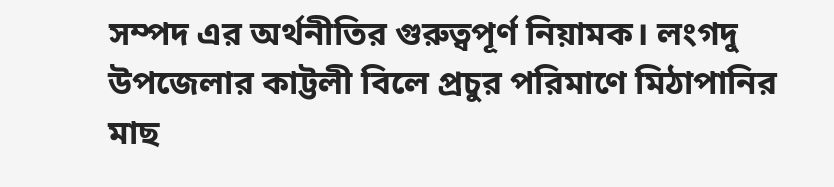সম্পদ এর অর্থনীতির গুরুত্বপূর্ণ নিয়ামক। লংগদু উপজেলার কাট্টলী বিলে প্রচুর পরিমাণে মিঠাপানির মাছ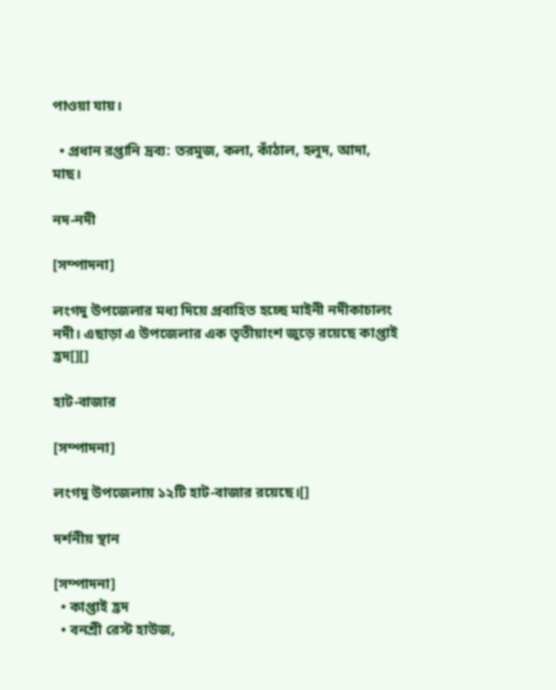পাওয়া যায়।

  • প্রধান রপ্তানি দ্রব্য: তরমুজ, কলা, কাঁঠাল, হলুদ, আদা, মাছ।

নদ-নদী

[সম্পাদনা]

লংগদু উপজেলার মধ্য দিয়ে প্রবাহিত হচ্ছে মাইনী নদীকাচালং নদী। এছাড়া এ উপজেলার এক তৃতীয়াংশ জুড়ে রয়েছে কাপ্তাই হ্রদ[][]

হাট-বাজার

[সম্পাদনা]

লংগদু উপজেলায় ১২টি হাট-বাজার রয়েছে।[]

দর্শনীয় স্থান

[সম্পাদনা]
  • কাপ্তাই হ্রদ
  • বনশ্রী রেস্ট হাউজ,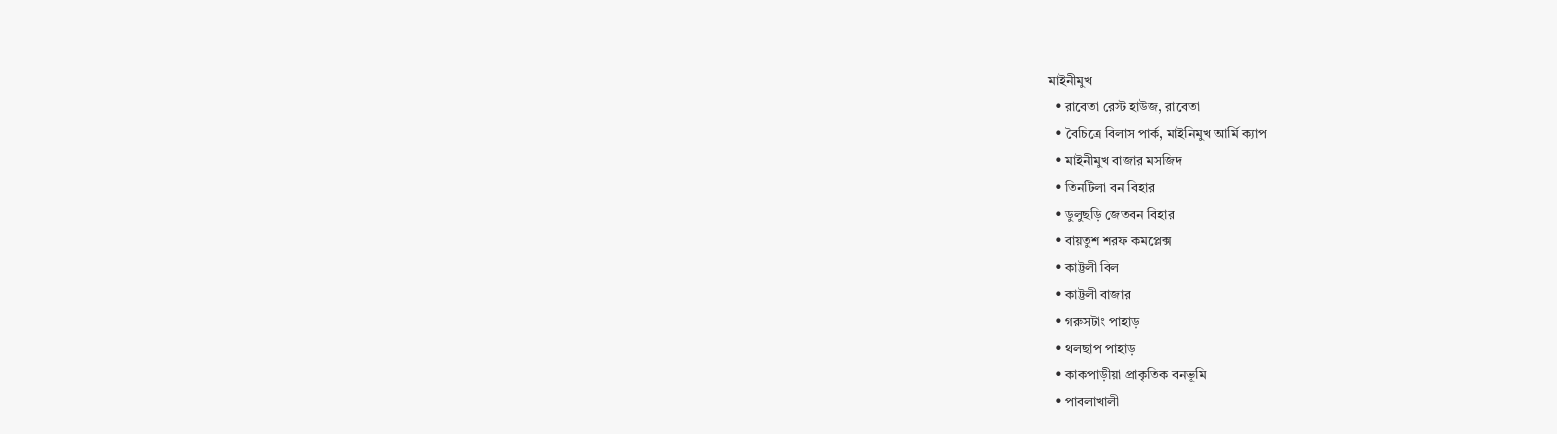মাইনীমুখ
  • রাবেতা রেস্ট হাউজ, রাবেতা
  • বৈচিত্রে বিলাস পার্ক, মাইনিমুখ আর্মি ক্যাপ
  • মাইনীমুখ বাজার মসজিদ
  • তিনটিলা বন বিহার
  • ডুলুছড়ি জেতবন বিহার
  • বায়তুশ শরফ কমপ্লেক্স
  • কাট্টলী বিল
  • কাট্টলী বাজার
  • গরুসটাং পাহাড়
  • থলছাপ পাহাড়
  • কাকপাড়ীয়া প্রাকৃতিক বনভূমি
  • পাবলাখালী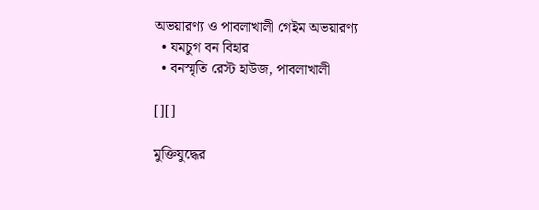অভয়ারণ্য ও পাবলাখালী গেইম অভয়ারণ্য
  • যমচুগ বন বিহার
  • বনস্মৃতি রেস্ট হাউজ, পাবলাখালী

[][]

মুক্তিযুদ্ধের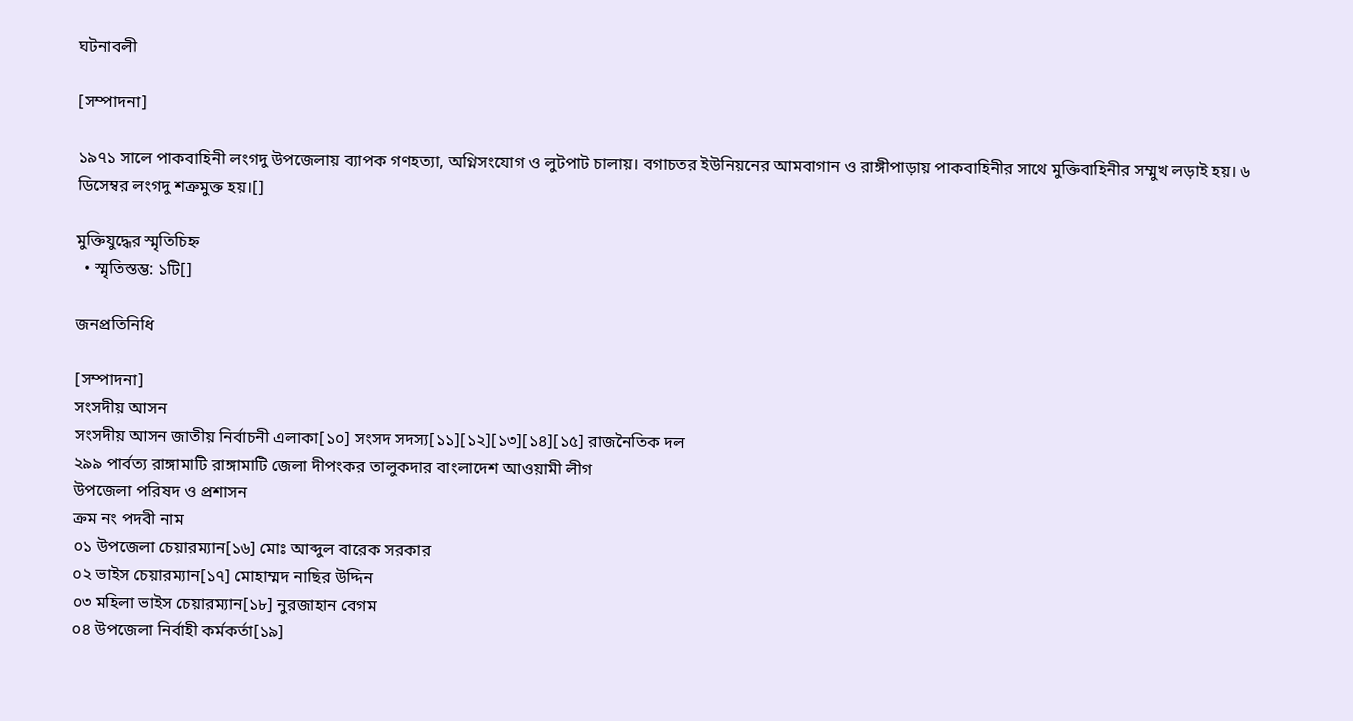ঘটনাবলী

[সম্পাদনা]

১৯৭১ সালে পাকবাহিনী লংগদু উপজেলায় ব্যাপক গণহত্যা, অগ্নিসংযোগ ও লুটপাট চালায়। বগাচতর ইউনিয়নের আমবাগান ও রাঙ্গীপাড়ায় পাকবাহিনীর সাথে মুক্তিবাহিনীর সম্মুখ লড়াই হয়। ৬ ডিসেম্বর লংগদু শত্রুমুক্ত হয়।[]

মুক্তিযুদ্ধের স্মৃতিচিহ্ন
  • স্মৃতিস্তম্ভ: ১টি[]

জনপ্রতিনিধি

[সম্পাদনা]
সংসদীয় আসন
সংসদীয় আসন জাতীয় নির্বাচনী এলাকা[১০] সংসদ সদস্য[১১][১২][১৩][১৪][১৫] রাজনৈতিক দল
২৯৯ পার্বত্য রাঙ্গামাটি রাঙ্গামাটি জেলা দীপংকর তালুকদার বাংলাদেশ আওয়ামী লীগ
উপজেলা পরিষদ ও প্রশাসন
ক্রম নং পদবী নাম
০১ উপজেলা চেয়ারম্যান[১৬] মোঃ আব্দুল বারেক সরকার
০২ ভাইস চেয়ারম্যান[১৭] মোহাম্মদ নাছির উদ্দিন
০৩ মহিলা ভাইস চেয়ারম্যান[১৮] নুরজাহান বেগম
০৪ উপজেলা নির্বাহী কর্মকর্তা[১৯]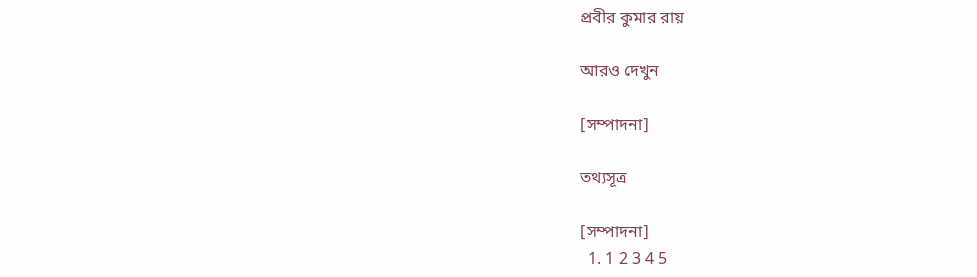প্রবীর কুমার রায়

আরও দেখুন

[সম্পাদনা]

তথ্যসূত্র

[সম্পাদনা]
  1. 1 2 3 4 5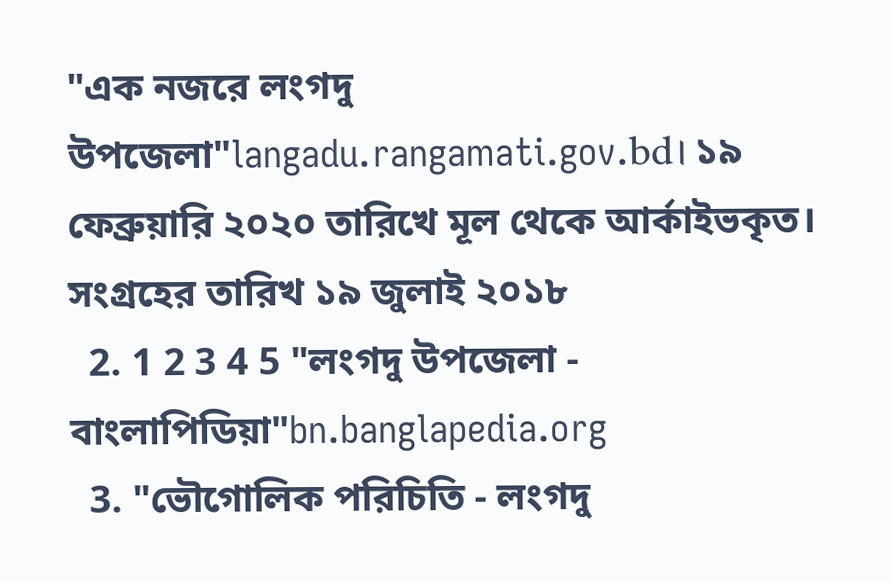"এক নজরে লংগদু উপজেলা"langadu.rangamati.gov.bd। ১৯ ফেব্রুয়ারি ২০২০ তারিখে মূল থেকে আর্কাইভকৃত। সংগ্রহের তারিখ ১৯ জুলাই ২০১৮
  2. 1 2 3 4 5 "লংগদু উপজেলা - বাংলাপিডিয়া"bn.banglapedia.org
  3. "ভৌগোলিক পরিচিতি - লংগদু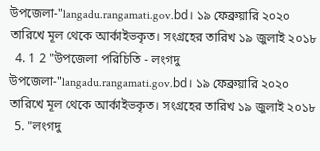উপজেলা-"langadu.rangamati.gov.bd। ১৯ ফেব্রুয়ারি ২০২০ তারিখে মূল থেকে আর্কাইভকৃত। সংগ্রহের তারিখ ১৯ জুলাই ২০১৮
  4. 1 2 "উপজেলা পরিচিতি - লংগদু উপজেলা-"langadu.rangamati.gov.bd। ১৯ ফেব্রুয়ারি ২০২০ তারিখে মূল থেকে আর্কাইভকৃত। সংগ্রহের তারিখ ১৯ জুলাই ২০১৮
  5. "লংগদু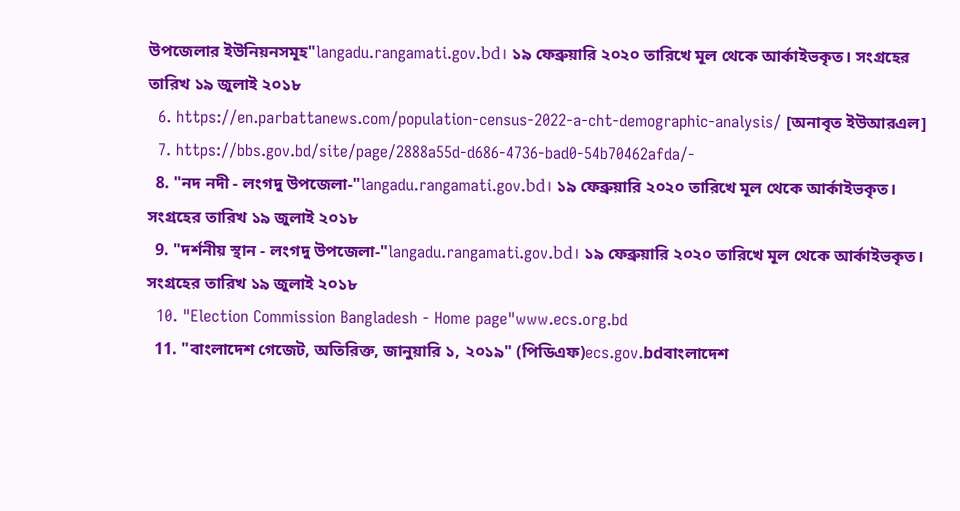উপজেলার ইউনিয়নসমূহ"langadu.rangamati.gov.bd। ১৯ ফেব্রুয়ারি ২০২০ তারিখে মূল থেকে আর্কাইভকৃত। সংগ্রহের তারিখ ১৯ জুলাই ২০১৮
  6. https://en.parbattanews.com/population-census-2022-a-cht-demographic-analysis/ [অনাবৃত ইউআরএল]
  7. https://bbs.gov.bd/site/page/2888a55d-d686-4736-bad0-54b70462afda/-
  8. "নদ নদী - লংগদু উপজেলা-"langadu.rangamati.gov.bd। ১৯ ফেব্রুয়ারি ২০২০ তারিখে মূল থেকে আর্কাইভকৃত। সংগ্রহের তারিখ ১৯ জুলাই ২০১৮
  9. "দর্শনীয় স্থান - লংগদু উপজেলা-"langadu.rangamati.gov.bd। ১৯ ফেব্রুয়ারি ২০২০ তারিখে মূল থেকে আর্কাইভকৃত। সংগ্রহের তারিখ ১৯ জুলাই ২০১৮
  10. "Election Commission Bangladesh - Home page"www.ecs.org.bd
  11. "বাংলাদেশ গেজেট, অতিরিক্ত, জানুয়ারি ১, ২০১৯" (পিডিএফ)ecs.gov.bdবাংলাদেশ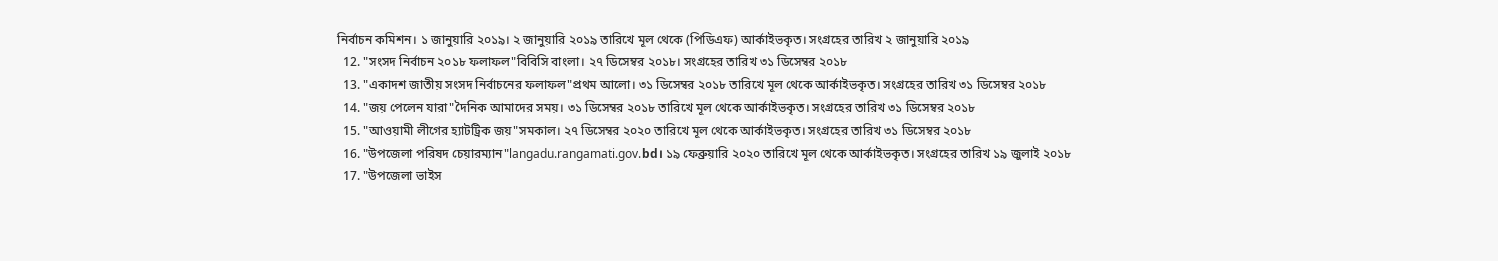নির্বাচন কমিশন। ১ জানুয়ারি ২০১৯। ২ জানুয়ারি ২০১৯ তারিখে মূল থেকে (পিডিএফ) আর্কাইভকৃত। সংগ্রহের তারিখ ২ জানুয়ারি ২০১৯
  12. "সংসদ নির্বাচন ২০১৮ ফলাফল"বিবিসি বাংলা। ২৭ ডিসেম্বর ২০১৮। সংগ্রহের তারিখ ৩১ ডিসেম্বর ২০১৮
  13. "একাদশ জাতীয় সংসদ নির্বাচনের ফলাফল"প্রথম আলো। ৩১ ডিসেম্বর ২০১৮ তারিখে মূল থেকে আর্কাইভকৃত। সংগ্রহের তারিখ ৩১ ডিসেম্বর ২০১৮
  14. "জয় পেলেন যারা"দৈনিক আমাদের সময়। ৩১ ডিসেম্বর ২০১৮ তারিখে মূল থেকে আর্কাইভকৃত। সংগ্রহের তারিখ ৩১ ডিসেম্বর ২০১৮
  15. "আওয়ামী লীগের হ্যাটট্রিক জয়"সমকাল। ২৭ ডিসেম্বর ২০২০ তারিখে মূল থেকে আর্কাইভকৃত। সংগ্রহের তারিখ ৩১ ডিসেম্বর ২০১৮
  16. "উপজেলা পরিষদ চেয়ারম্যান"langadu.rangamati.gov.bd। ১৯ ফেব্রুয়ারি ২০২০ তারিখে মূল থেকে আর্কাইভকৃত। সংগ্রহের তারিখ ১৯ জুলাই ২০১৮
  17. "উপজেলা ভাইস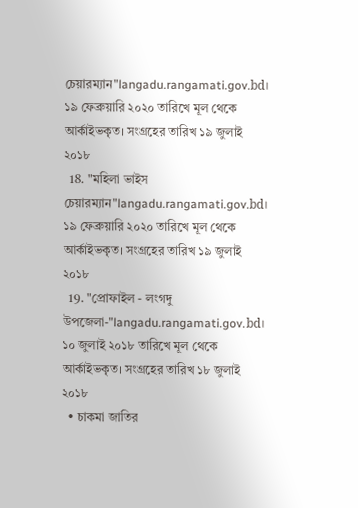চেয়ারম্যান"langadu.rangamati.gov.bd। ১৯ ফেব্রুয়ারি ২০২০ তারিখে মূল থেকে আর্কাইভকৃত। সংগ্রহের তারিখ ১৯ জুলাই ২০১৮
  18. "মহিলা ভাইস চেয়ারম্যান"langadu.rangamati.gov.bd। ১৯ ফেব্রুয়ারি ২০২০ তারিখে মূল থেকে আর্কাইভকৃত। সংগ্রহের তারিখ ১৯ জুলাই ২০১৮
  19. "প্রোফাইল - লংগদু উপজেলা-"langadu.rangamati.gov.bd। ১০ জুলাই ২০১৮ তারিখে মূল থেকে আর্কাইভকৃত। সংগ্রহের তারিখ ১৮ জুলাই ২০১৮
  • চাকমা জাতির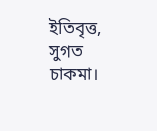ইতিবৃত্ত, সুগত চাকমা।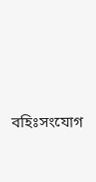বহিঃসংযোগ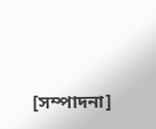[সম্পাদনা]